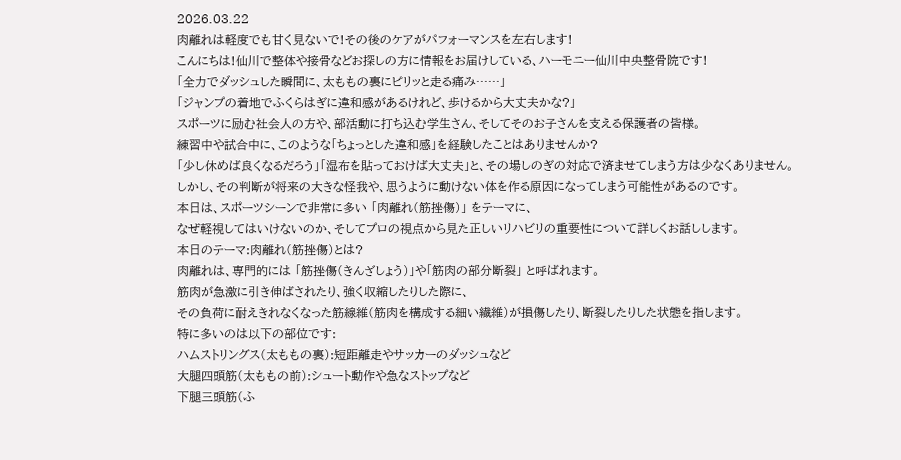2026.03.22
肉離れは軽度でも甘く見ないで!その後のケアがパフォーマンスを左右します!
こんにちは!仙川で整体や接骨などお探しの方に情報をお届けしている、ハーモニー仙川中央整骨院です!
「全力でダッシュした瞬間に、太ももの裏にピリッと走る痛み……」
「ジャンプの着地でふくらはぎに違和感があるけれど、歩けるから大丈夫かな?」
スポーツに励む社会人の方や、部活動に打ち込む学生さん、そしてそのお子さんを支える保護者の皆様。
練習中や試合中に、このような「ちょっとした違和感」を経験したことはありませんか?
「少し休めば良くなるだろう」「湿布を貼っておけば大丈夫」と、その場しのぎの対応で済ませてしまう方は少なくありません。
しかし、その判断が将来の大きな怪我や、思うように動けない体を作る原因になってしまう可能性があるのです。
本日は、スポーツシーンで非常に多い 「肉離れ(筋挫傷)」 をテーマに、
なぜ軽視してはいけないのか、そしてプロの視点から見た正しいリハビリの重要性について詳しくお話しします。
本日のテーマ:肉離れ(筋挫傷)とは?
肉離れは、専門的には 「筋挫傷(きんざしょう)」や「筋肉の部分断裂」 と呼ばれます。
筋肉が急激に引き伸ばされたり、強く収縮したりした際に、
その負荷に耐えきれなくなった筋線維(筋肉を構成する細い繊維)が損傷したり、断裂したりした状態を指します。
特に多いのは以下の部位です:
ハムストリングス(太ももの裏):短距離走やサッカーのダッシュなど
大腿四頭筋(太ももの前):シュート動作や急なストップなど
下腿三頭筋(ふ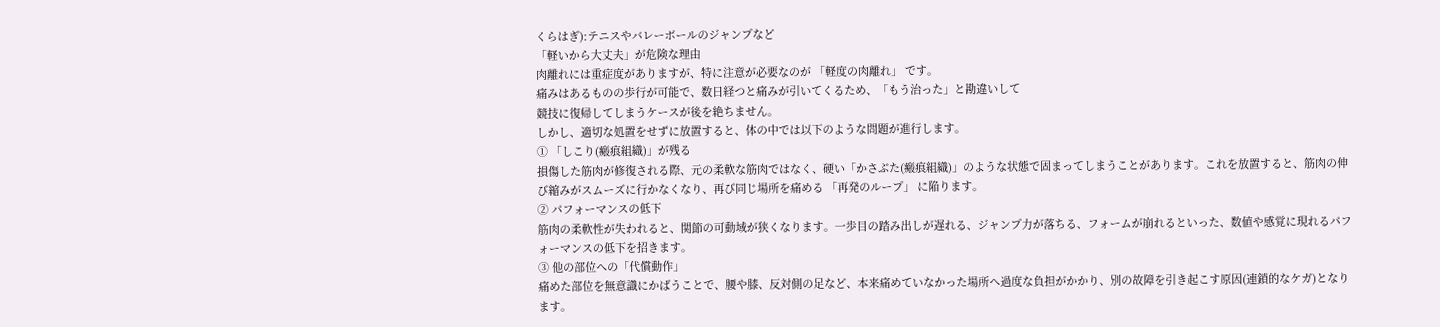くらはぎ):テニスやバレーボールのジャンプなど
「軽いから大丈夫」が危険な理由
肉離れには重症度がありますが、特に注意が必要なのが 「軽度の肉離れ」 です。
痛みはあるものの歩行が可能で、数日経つと痛みが引いてくるため、「もう治った」と勘違いして
競技に復帰してしまうケースが後を絶ちません。
しかし、適切な処置をせずに放置すると、体の中では以下のような問題が進行します。
① 「しこり(瘢痕組織)」が残る
損傷した筋肉が修復される際、元の柔軟な筋肉ではなく、硬い「かさぶた(瘢痕組織)」のような状態で固まってしまうことがあります。これを放置すると、筋肉の伸び縮みがスムーズに行かなくなり、再び同じ場所を痛める 「再発のループ」 に陥ります。
② パフォーマンスの低下
筋肉の柔軟性が失われると、関節の可動域が狭くなります。一歩目の踏み出しが遅れる、ジャンプ力が落ちる、フォームが崩れるといった、数値や感覚に現れるパフォーマンスの低下を招きます。
③ 他の部位への「代償動作」
痛めた部位を無意識にかばうことで、腰や膝、反対側の足など、本来痛めていなかった場所へ過度な負担がかかり、別の故障を引き起こす原因(連鎖的なケガ)となります。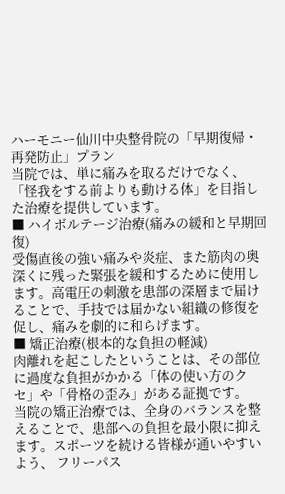ハーモニー仙川中央整骨院の「早期復帰・再発防止」プラン
当院では、単に痛みを取るだけでなく、「怪我をする前よりも動ける体」を目指した治療を提供しています。
■ ハイボルテージ治療(痛みの緩和と早期回復)
受傷直後の強い痛みや炎症、また筋肉の奥深くに残った緊張を緩和するために使用します。高電圧の刺激を患部の深層まで届けることで、手技では届かない組織の修復を促し、痛みを劇的に和らげます。
■ 矯正治療(根本的な負担の軽減)
肉離れを起こしたということは、その部位に過度な負担がかかる「体の使い方のクセ」や「骨格の歪み」がある証拠です。
当院の矯正治療では、全身のバランスを整えることで、患部への負担を最小限に抑えます。スポーツを続ける皆様が通いやすいよう、 フリーパス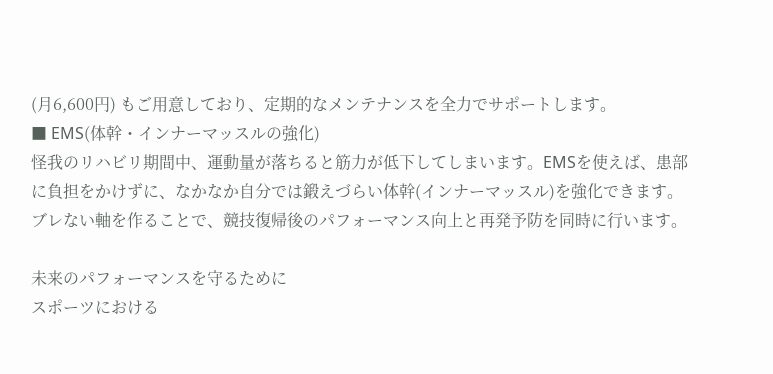(月6,600円) もご用意しており、定期的なメンテナンスを全力でサポートします。
■ EMS(体幹・インナーマッスルの強化)
怪我のリハビリ期間中、運動量が落ちると筋力が低下してしまいます。EMSを使えば、患部に負担をかけずに、なかなか自分では鍛えづらい体幹(インナーマッスル)を強化できます。ブレない軸を作ることで、競技復帰後のパフォーマンス向上と再発予防を同時に行います。

未来のパフォーマンスを守るために
スポーツにおける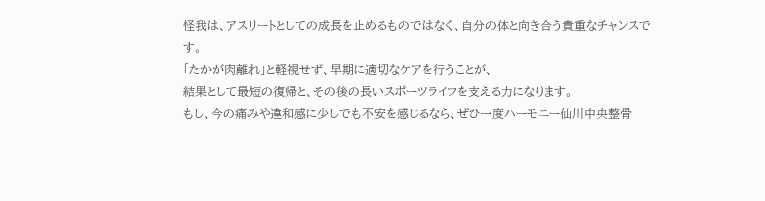怪我は、アスリートとしての成長を止めるものではなく、自分の体と向き合う貴重なチャンスです。
「たかが肉離れ」と軽視せず、早期に適切なケアを行うことが、
結果として最短の復帰と、その後の長いスポーツライフを支える力になります。
もし、今の痛みや違和感に少しでも不安を感じるなら、ぜひ一度ハーモニー仙川中央整骨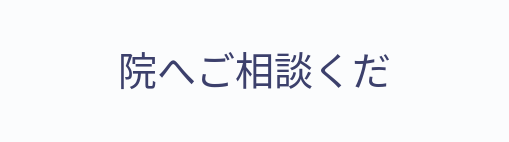院へご相談くだ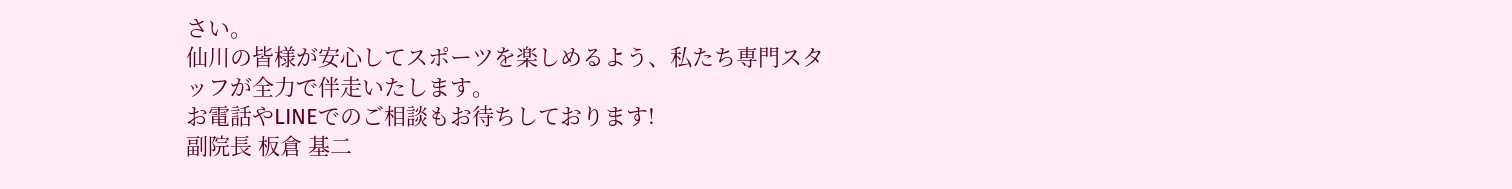さい。
仙川の皆様が安心してスポーツを楽しめるよう、私たち専門スタッフが全力で伴走いたします。
お電話やLINEでのご相談もお待ちしております!
副院長 板倉 基二